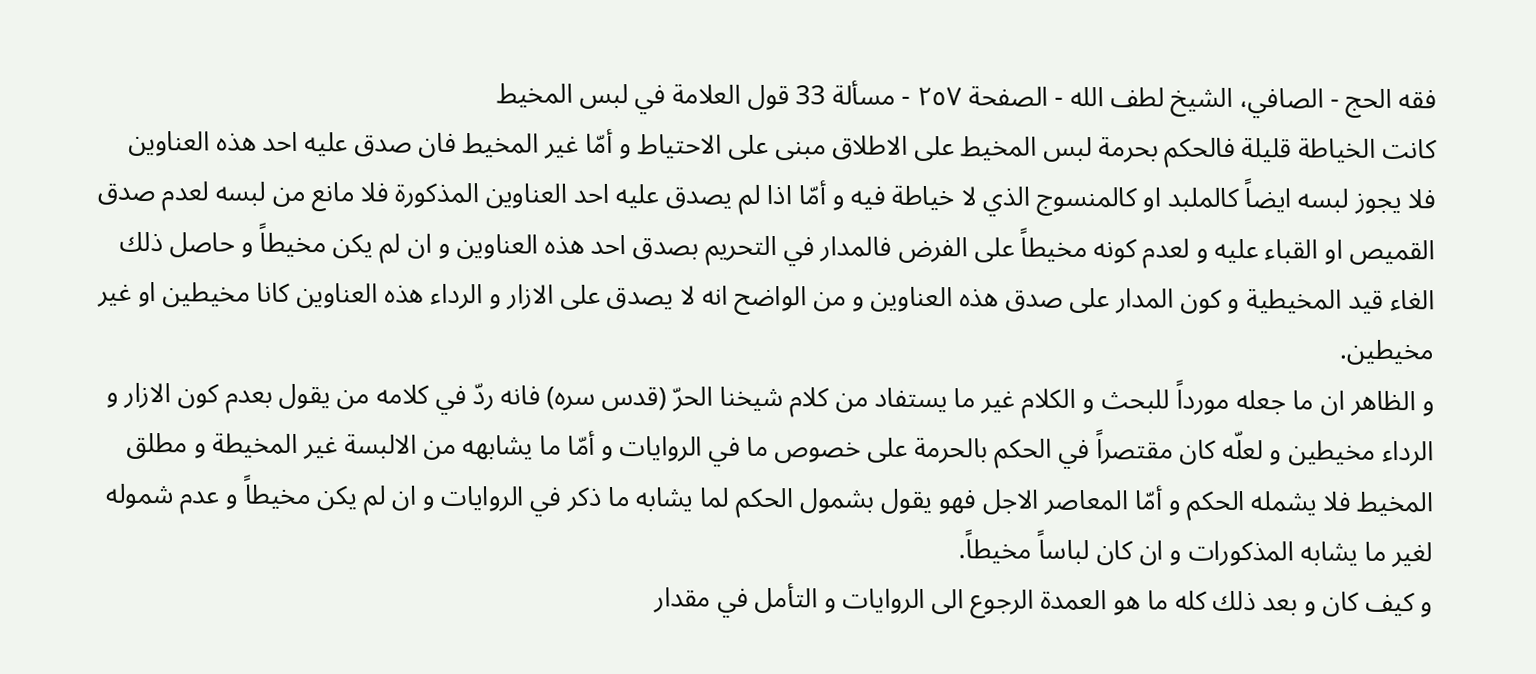فقه الحج - الصافي، الشيخ لطف الله - الصفحة ٢٥٧ - مسألة 33 قول العلامة في لبس المخيط
كانت الخياطة قليلة فالحكم بحرمة لبس المخيط على الاطلاق مبنى على الاحتياط و أمّا غير المخيط فان صدق عليه احد هذه العناوين فلا يجوز لبسه ايضاً كالملبد او كالمنسوج الذي لا خياطة فيه و أمّا اذا لم يصدق عليه احد العناوين المذكورة فلا مانع من لبسه لعدم صدق القميص او القباء عليه و لعدم كونه مخيطاً على الفرض فالمدار في التحريم بصدق احد هذه العناوين و ان لم يكن مخيطاً و حاصل ذلك الغاء قيد المخيطية و كون المدار على صدق هذه العناوين و من الواضح انه لا يصدق على الازار و الرداء هذه العناوين كانا مخيطين او غير مخيطين.
و الظاهر ان ما جعله مورداً للبحث و الكلام غير ما يستفاد من كلام شيخنا الحرّ (قدس سره) فانه ردّ في كلامه من يقول بعدم كون الازار و الرداء مخيطين و لعلّه كان مقتصراً في الحكم بالحرمة على خصوص ما في الروايات و أمّا ما يشابهه من الالبسة غير المخيطة و مطلق المخيط فلا يشمله الحكم و أمّا المعاصر الاجل فهو يقول بشمول الحكم لما يشابه ما ذكر في الروايات و ان لم يكن مخيطاً و عدم شموله لغير ما يشابه المذكورات و ان كان لباساً مخيطاً.
و كيف كان و بعد ذلك كله ما هو العمدة الرجوع الى الروايات و التأمل في مقدار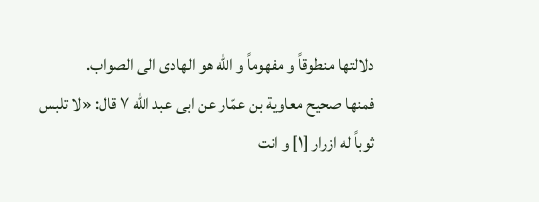دلالتها منطوقاً و مفهوماً و الله هو الهادى الى الصواب.
فمنها صحيح معاوية بن عمّار عن ابى عبد الله ٧ قال: «لا تلبس ثوباً له ازرار [١] و انت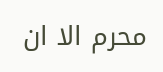محرم الا ان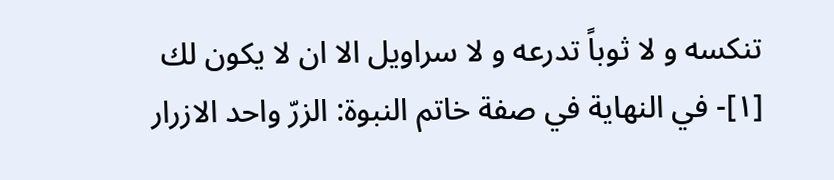تنكسه و لا ثوباً تدرعه و لا سراويل الا ان لا يكون لك
[١]- في النهاية في صفة خاتم النبوة: الزرّ واحد الازرار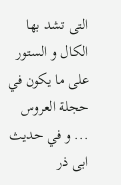التى تشد بها الكال و الستور على ما يكون في حجلة العروس ... و في حديث ابى ذر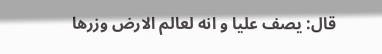قال: يصف عليا و انه لعالم الارض وزرها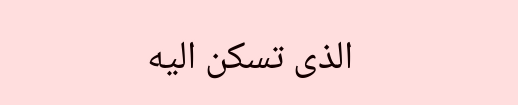الذى تسكن اليه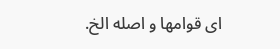اى قوامها و اصله الخ.